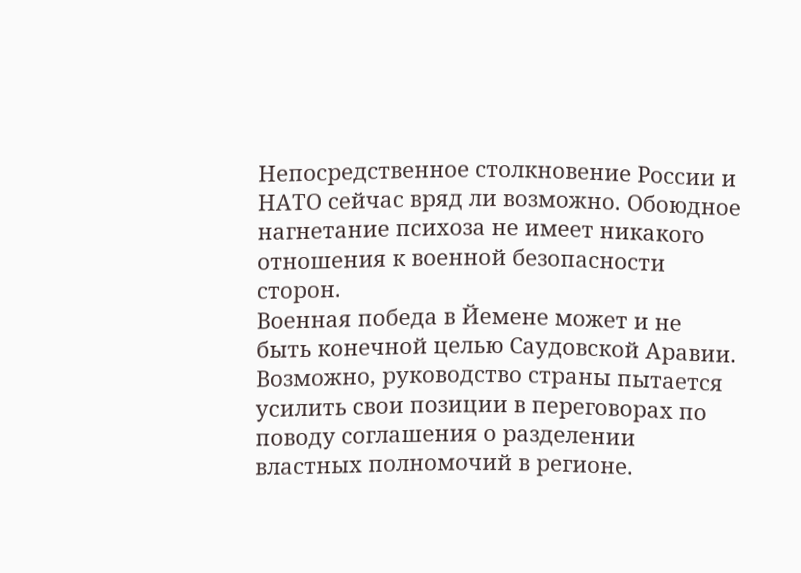Непосредственное столкновение России и НАТО сейчас вряд ли возможно. Обоюдное нагнетание психоза не имеет никакого отношения к военной безопасности сторон.
Военная победа в Йемене может и не быть конечной целью Саудовской Аравии. Возможно, руководство страны пытается усилить свои позиции в переговорах по поводу соглашения о разделении властных полномочий в регионе.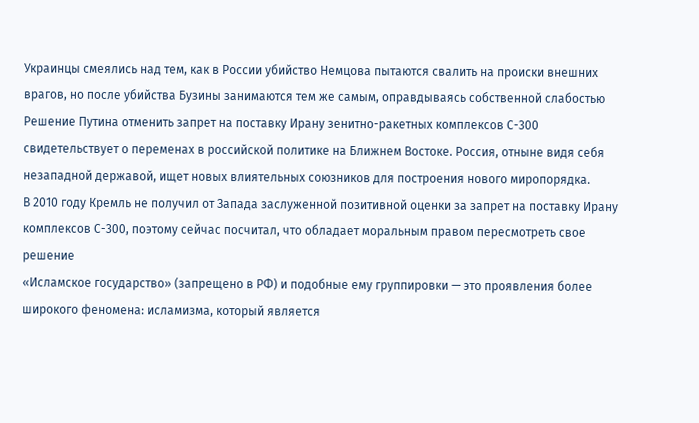Украинцы смеялись над тем, как в России убийство Немцова пытаются свалить на происки внешних врагов, но после убийства Бузины занимаются тем же самым, оправдываясь собственной слабостью
Решение Путина отменить запрет на поставку Ирану зенитно-ракетных комплексов С-300 свидетельствует о переменах в российской политике на Ближнем Востоке. Россия, отныне видя себя незападной державой, ищет новых влиятельных союзников для построения нового миропорядка.
В 2010 году Кремль не получил от Запада заслуженной позитивной оценки за запрет на поставку Ирану комплексов С-300, поэтому сейчас посчитал, что обладает моральным правом пересмотреть свое решение
«Исламское государство» (запрещено в РФ) и подобные ему группировки — это проявления более широкого феномена: исламизма, который является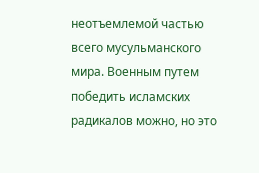неотъемлемой частью всего мусульманского мира. Военным путем победить исламских радикалов можно, но это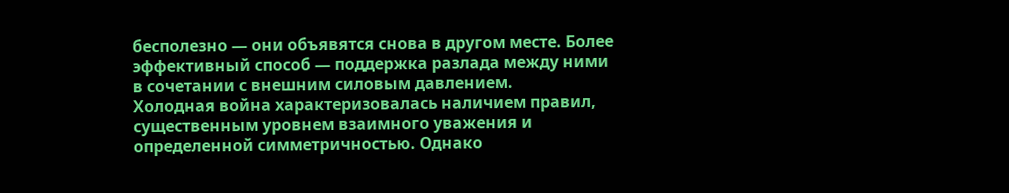бесполезно — они объявятся снова в другом месте. Более эффективный способ — поддержка разлада между ними в сочетании с внешним силовым давлением.
Холодная война характеризовалась наличием правил, существенным уровнем взаимного уважения и определенной симметричностью. Однако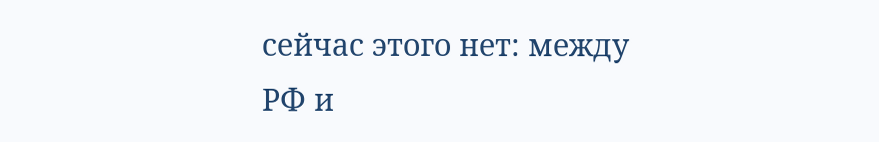сейчас этого нет: между РФ и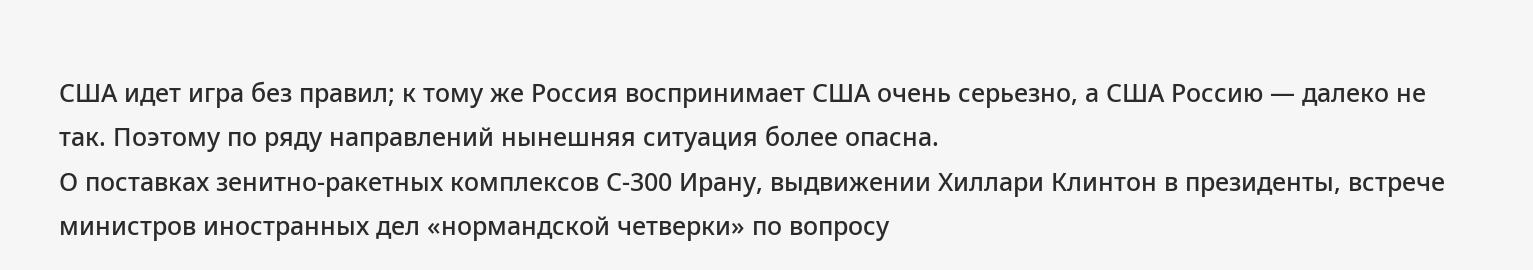США идет игра без правил; к тому же Россия воспринимает США очень серьезно, а США Россию — далеко не так. Поэтому по ряду направлений нынешняя ситуация более опасна.
О поставках зенитно-ракетных комплексов С-300 Ирану, выдвижении Хиллари Клинтон в президенты, встрече министров иностранных дел «нормандской четверки» по вопросу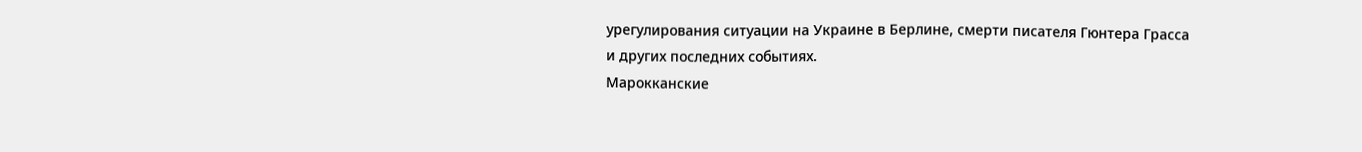урегулирования ситуации на Украине в Берлине, смерти писателя Гюнтера Грасса и других последних событиях.
Марокканские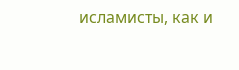исламисты, как и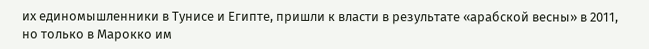их единомышленники в Тунисе и Египте, пришли к власти в результате «арабской весны» в 2011, но только в Марокко им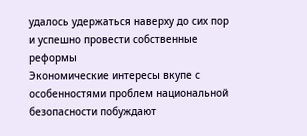удалось удержаться наверху до сих пор и успешно провести собственные реформы
Экономические интересы вкупе с особенностями проблем национальной безопасности побуждают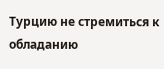Турцию не стремиться к обладанию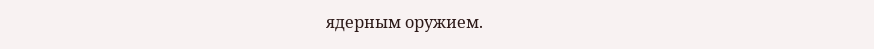ядерным оружием.